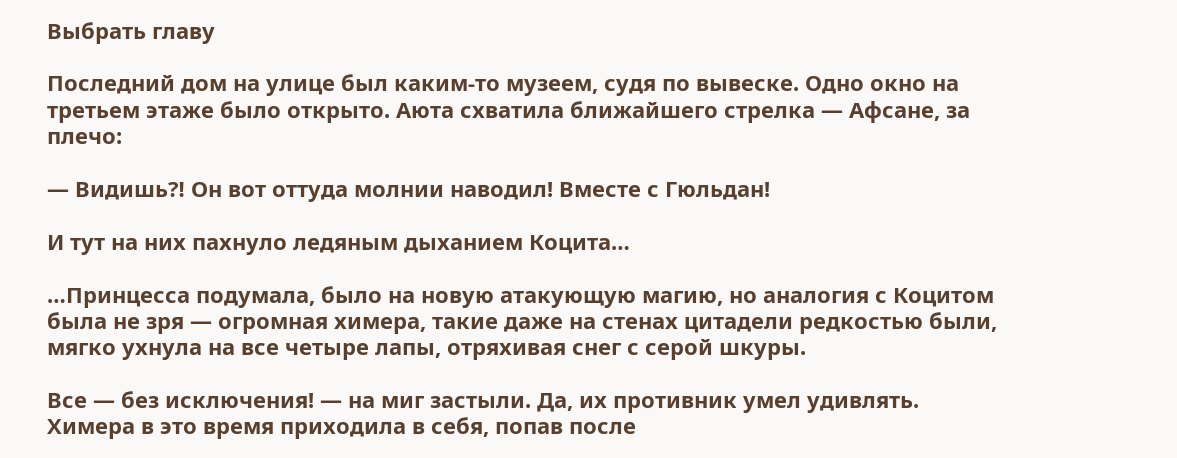Выбрать главу

Последний дом на улице был каким-то музеем, судя по вывеске. Одно окно на третьем этаже было открыто. Аюта схватила ближайшего стрелка — Афсане, за плечо:

— Видишь⁈ Он вот оттуда молнии наводил! Вместе с Гюльдан!

И тут на них пахнуло ледяным дыханием Коцита…

…Принцесса подумала, было на новую атакующую магию, но аналогия с Коцитом была не зря — огромная химера, такие даже на стенах цитадели редкостью были, мягко ухнула на все четыре лапы, отряхивая снег с серой шкуры.

Все — без исключения! — на миг застыли. Да, их противник умел удивлять. Химера в это время приходила в себя, попав после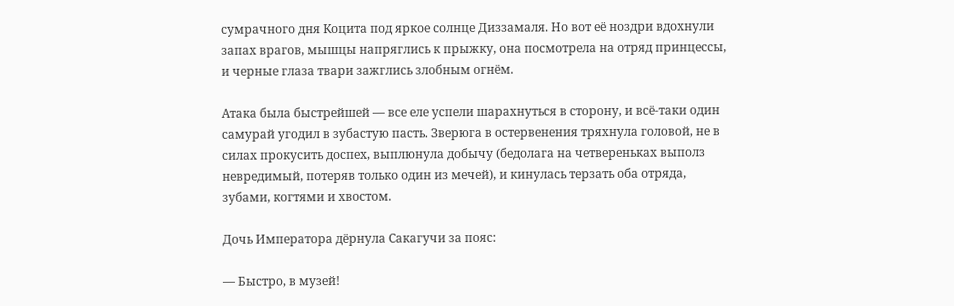сумрачного дня Коцита под яркое солнце Диззамаля. Но вот её ноздри вдохнули запах врагов, мышцы напряглись к прыжку, она посмотрела на отряд принцессы, и черные глаза твари зажглись злобным огнём.

Атака была быстрейшей — все еле успели шарахнуться в сторону, и всё-таки один самурай угодил в зубастую пасть. Зверюга в остервенения тряхнула головой, не в силах прокусить доспех, выплюнула добычу (бедолага на четвереньках выполз невредимый, потеряв только один из мечей), и кинулась терзать оба отряда, зубами, когтями и хвостом.

Дочь Императора дёрнула Сакагучи за пояс:

— Быстро, в музей!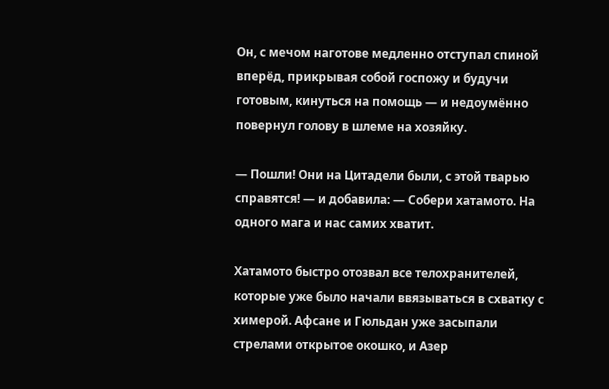Он, с мечом наготове медленно отступал спиной вперёд, прикрывая собой госпожу и будучи готовым, кинуться на помощь — и недоумённо повернул голову в шлеме на хозяйку.

— Пошли! Они на Цитадели были, с этой тварью справятся! — и добавила: — Собери хатамото. На одного мага и нас самих хватит.

Хатамото быстро отозвал все телохранителей, которые уже было начали ввязываться в схватку с химерой. Афсане и Гюльдан уже засыпали стрелами открытое окошко, и Азер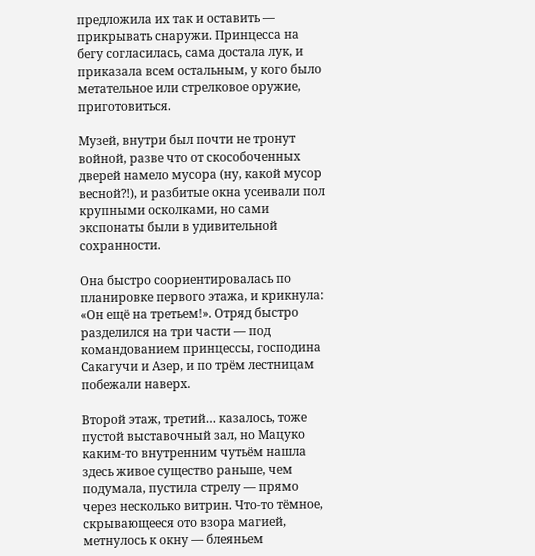предложила их так и оставить — прикрывать снаружи. Принцесса на бегу согласилась, сама достала лук, и приказала всем остальным, у кого было метательное или стрелковое оружие, приготовиться.

Музей, внутри был почти не тронут войной, разве что от скособоченных дверей намело мусора (ну, какой мусор весной⁈), и разбитые окна усеивали пол крупными осколками, но сами экспонаты были в удивительной сохранности.

Она быстро соориентировалась по планировке первого этажа, и крикнула: «Он ещё на третьем!». Отряд быстро разделился на три части — под командованием принцессы, господина Сакагучи и Азер, и по трём лестницам побежали наверх.

Второй этаж, третий… казалось, тоже пустой выставочный зал, но Мацуко каким-то внутренним чутьём нашла здесь живое существо раньше, чем подумала, пустила стрелу — прямо через несколько витрин. Что-то тёмное, скрывающееся ото взора магией, метнулось к окну — блеяньем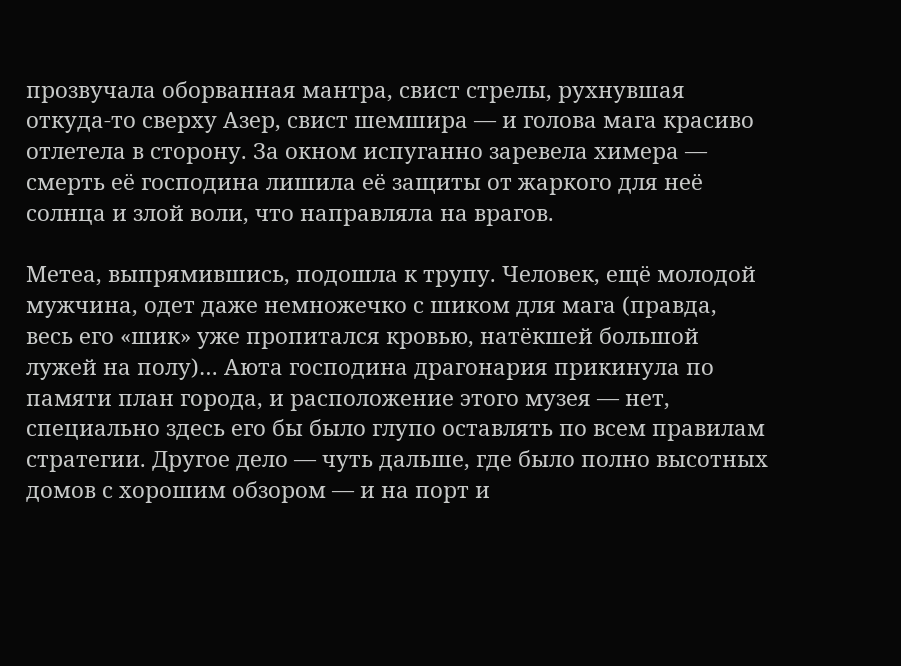прозвучала оборванная мантра, свист стрелы, рухнувшая откуда-то сверху Азер, свист шемшира — и голова мага красиво отлетела в сторону. За окном испуганно заревела химера — смерть её господина лишила её защиты от жаркого для неё солнца и злой воли, что направляла на врагов.

Метеа, выпрямившись, подошла к трупу. Человек, ещё молодой мужчина, одет даже немножечко с шиком для мага (правда, весь его «шик» уже пропитался кровью, натёкшей большой лужей на полу)… Аюта господина драгонария прикинула по памяти план города, и расположение этого музея — нет, специально здесь его бы было глупо оставлять по всем правилам стратегии. Другое дело — чуть дальше, где было полно высотных домов с хорошим обзором — и на порт и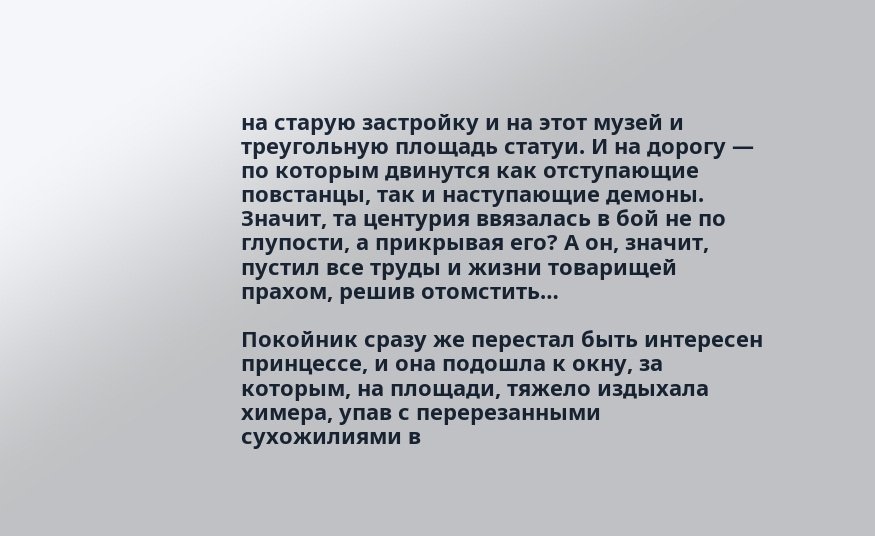на старую застройку и на этот музей и треугольную площадь статуи. И на дорогу — по которым двинутся как отступающие повстанцы, так и наступающие демоны. Значит, та центурия ввязалась в бой не по глупости, а прикрывая его? А он, значит, пустил все труды и жизни товарищей прахом, решив отомстить…

Покойник сразу же перестал быть интересен принцессе, и она подошла к окну, за которым, на площади, тяжело издыхала химера, упав с перерезанными сухожилиями в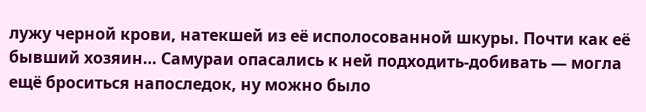лужу черной крови, натекшей из её исполосованной шкуры. Почти как её бывший хозяин… Самураи опасались к ней подходить-добивать — могла ещё броситься напоследок, ну можно было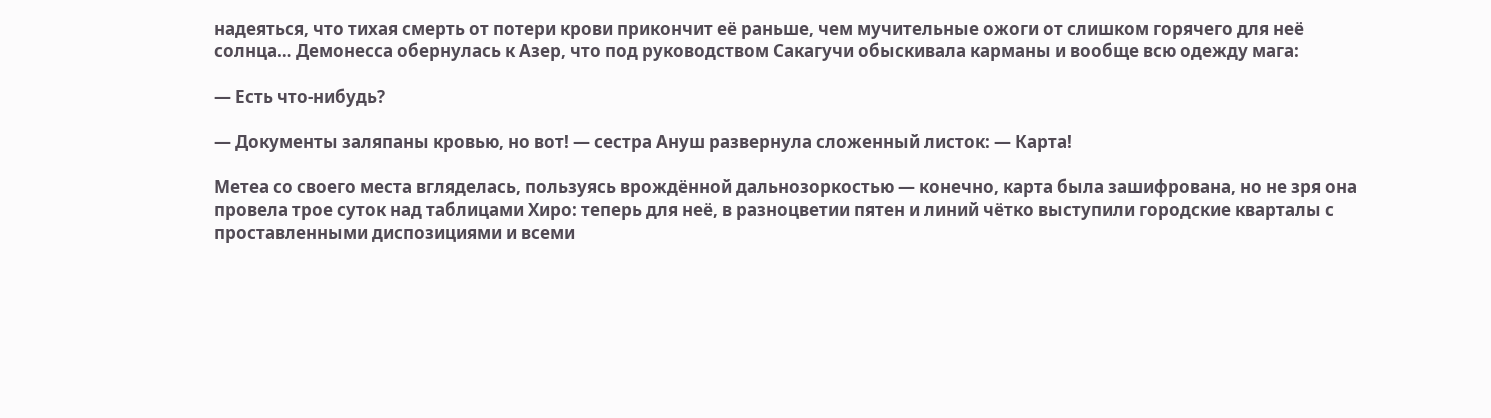надеяться, что тихая смерть от потери крови прикончит её раньше, чем мучительные ожоги от слишком горячего для неё солнца… Демонесса обернулась к Азер, что под руководством Сакагучи обыскивала карманы и вообще всю одежду мага:

— Есть что-нибудь?

— Документы заляпаны кровью, но вот! — сестра Ануш развернула сложенный листок: — Карта!

Метеа со своего места вгляделась, пользуясь врождённой дальнозоркостью — конечно, карта была зашифрована, но не зря она провела трое суток над таблицами Хиро: теперь для неё, в разноцветии пятен и линий чётко выступили городские кварталы с проставленными диспозициями и всеми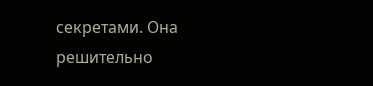секретами. Она решительно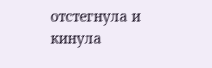отстегнула и кинула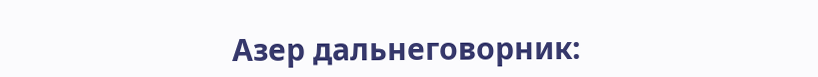Азер дальнеговорник: